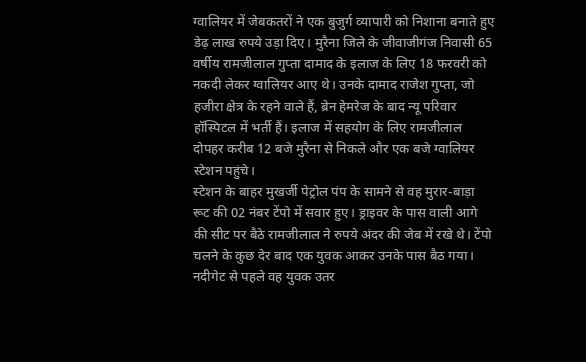ग्वालियर में जेबकतरों ने एक बुजुर्ग व्यापारी को निशाना बनाते हुए डेढ़ लाख रुपये उड़ा दिए। मुरैना जिले के जीवाजीगंज निवासी 65 वर्षीय रामजीलाल गुप्ता दामाद के इलाज के लिए 18 फरवरी को नकदी लेकर ग्वालियर आए थे। उनके दामाद राजेश गुप्ता, जो हजीरा क्षेत्र के रहने वाले हैं, ब्रेन हेमरेज के बाद न्यू परिवार हॉस्पिटल में भर्ती हैं। इलाज में सहयोग के लिए रामजीलाल दोपहर करीब 12 बजे मुरैना से निकले और एक बजे ग्वालियर स्टेशन पहुंचे।
स्टेशन के बाहर मुखर्जी पेट्रोल पंप के सामने से वह मुरार-बाड़ा रूट की 02 नंबर टेंपो में सवार हुए। ड्राइवर के पास वाली आगे की सीट पर बैठे रामजीलाल ने रुपये अंदर की जेब में रखे थे। टेंपो चलने के कुछ देर बाद एक युवक आकर उनके पास बैठ गया। नदीगेट से पहले वह युवक उतर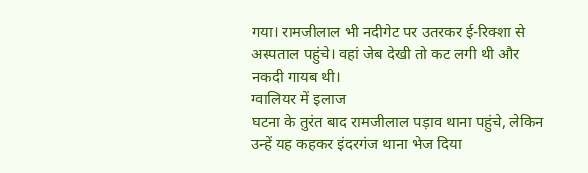गया। रामजीलाल भी नदीगेट पर उतरकर ई-रिक्शा से अस्पताल पहुंचे। वहां जेब देखी तो कट लगी थी और नकदी गायब थी।
ग्वालियर में इलाज
घटना के तुरंत बाद रामजीलाल पड़ाव थाना पहुंचे, लेकिन उन्हें यह कहकर इंदरगंज थाना भेज दिया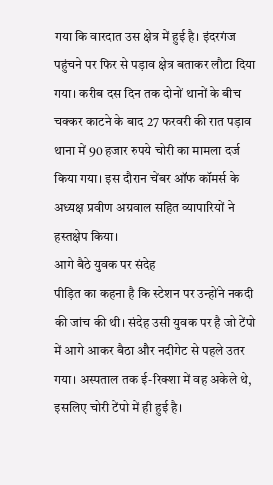गया कि वारदात उस क्षेत्र में हुई है। इंदरगंज पहुंचने पर फिर से पड़ाव क्षेत्र बताकर लौटा दिया गया। करीब दस दिन तक दोनों थानों के बीच चक्कर काटने के बाद 27 फरवरी की रात पड़ाव थाना में 90 हजार रुपये चोरी का मामला दर्ज किया गया। इस दौरान चेंबर ऑफ कॉमर्स के अध्यक्ष प्रवीण अग्रवाल सहित व्यापारियों ने हस्तक्षेप किया।
आगे बैठे युवक पर संदेह
पीड़ित का कहना है कि स्टेशन पर उन्होंने नकदी की जांच की थी। संदेह उसी युवक पर है जो टेंपो में आगे आकर बैठा और नदीगेट से पहले उतर गया। अस्पताल तक ई-रिक्शा में वह अकेले थे, इसलिए चोरी टेंपो में ही हुई है।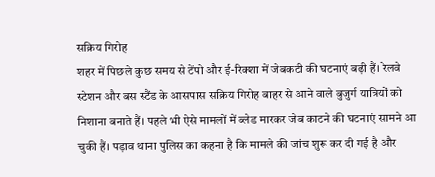सक्रिय गिरोह
शहर में पिछले कुछ समय से टेंपो और ई-रिक्शा में जेबकटी की घटनाएं बढ़ी हैं। रेलवे स्टेशन और बस स्टैंड के आसपास सक्रिय गिरोह बाहर से आने वाले बुजुर्ग यात्रियों को निशाना बनाते हैं। पहले भी ऐसे मामलों में ब्लेड मारकर जेब काटने की घटनाएं सामने आ चुकी हैं। पड़ाव थाना पुलिस का कहना है कि मामले की जांच शुरू कर दी गई है और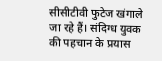सीसीटीवी फुटेज खंगाले जा रहे हैं। संदिग्ध युवक की पहचान के प्रयास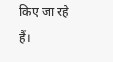किए जा रहे हैं।